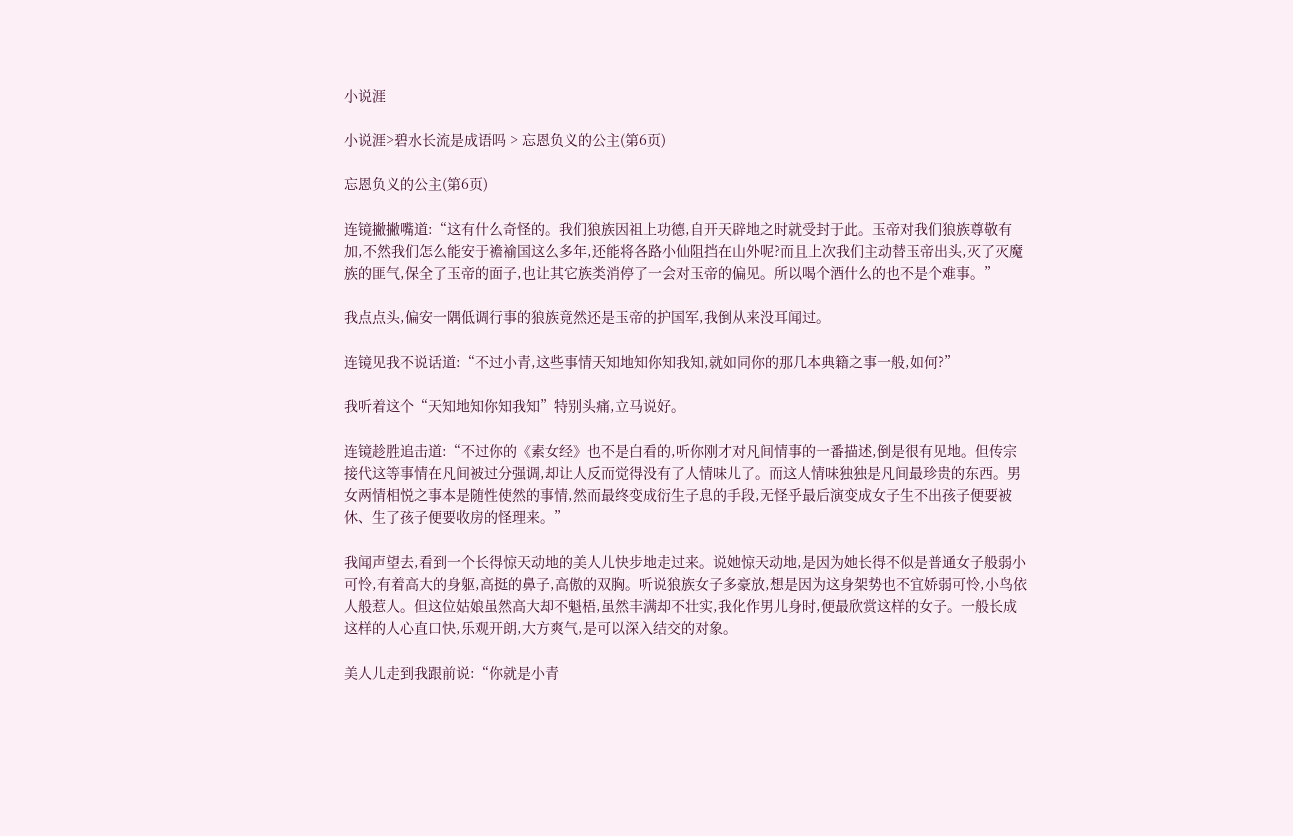小说涯

小说涯>碧水长流是成语吗 > 忘恩负义的公主(第6页)

忘恩负义的公主(第6页)

连镜撇撇嘴道:“这有什么奇怪的。我们狼族因祖上功德,自开天辟地之时就受封于此。玉帝对我们狼族尊敬有加,不然我们怎么能安于襜褕国这么多年,还能将各路小仙阻挡在山外呢?而且上次我们主动替玉帝出头,灭了灭魔族的匪气,保全了玉帝的面子,也让其它族类消停了一会对玉帝的偏见。所以喝个酒什么的也不是个难事。”

我点点头,偏安一隅低调行事的狼族竟然还是玉帝的护国军,我倒从来没耳闻过。

连镜见我不说话道:“不过小青,这些事情天知地知你知我知,就如同你的那几本典籍之事一般,如何?”

我听着这个“天知地知你知我知”特别头痛,立马说好。

连镜趁胜追击道:“不过你的《素女经》也不是白看的,听你刚才对凡间情事的一番描述,倒是很有见地。但传宗接代这等事情在凡间被过分强调,却让人反而觉得没有了人情味儿了。而这人情味独独是凡间最珍贵的东西。男女两情相悦之事本是随性使然的事情,然而最终变成衍生子息的手段,无怪乎最后演变成女子生不出孩子便要被休、生了孩子便要收房的怪理来。”

我闻声望去,看到一个长得惊天动地的美人儿快步地走过来。说她惊天动地,是因为她长得不似是普通女子般弱小可怜,有着高大的身躯,高挺的鼻子,高傲的双胸。听说狼族女子多豪放,想是因为这身架势也不宜娇弱可怜,小鸟依人般惹人。但这位姑娘虽然高大却不魁梧,虽然丰满却不壮实,我化作男儿身时,便最欣赏这样的女子。一般长成这样的人心直口快,乐观开朗,大方爽气,是可以深入结交的对象。

美人儿走到我跟前说:“你就是小青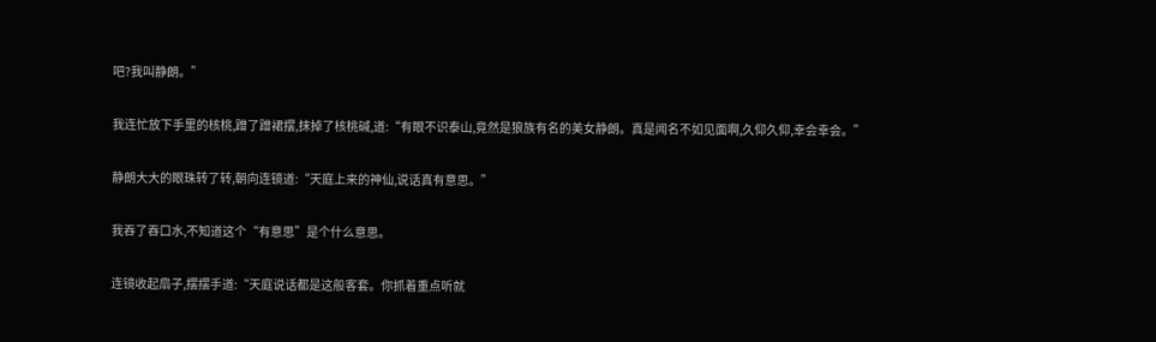吧?我叫静朗。”

我连忙放下手里的核桃,蹭了蹭裙摆,抹掉了核桃碱,道:“有眼不识泰山,竟然是狼族有名的美女静朗。真是闻名不如见面啊,久仰久仰,幸会幸会。”

静朗大大的眼珠转了转,朝向连镜道:“天庭上来的神仙,说话真有意思。”

我吞了吞口水,不知道这个“有意思”是个什么意思。

连镜收起扇子,摆摆手道:“天庭说话都是这般客套。你抓着重点听就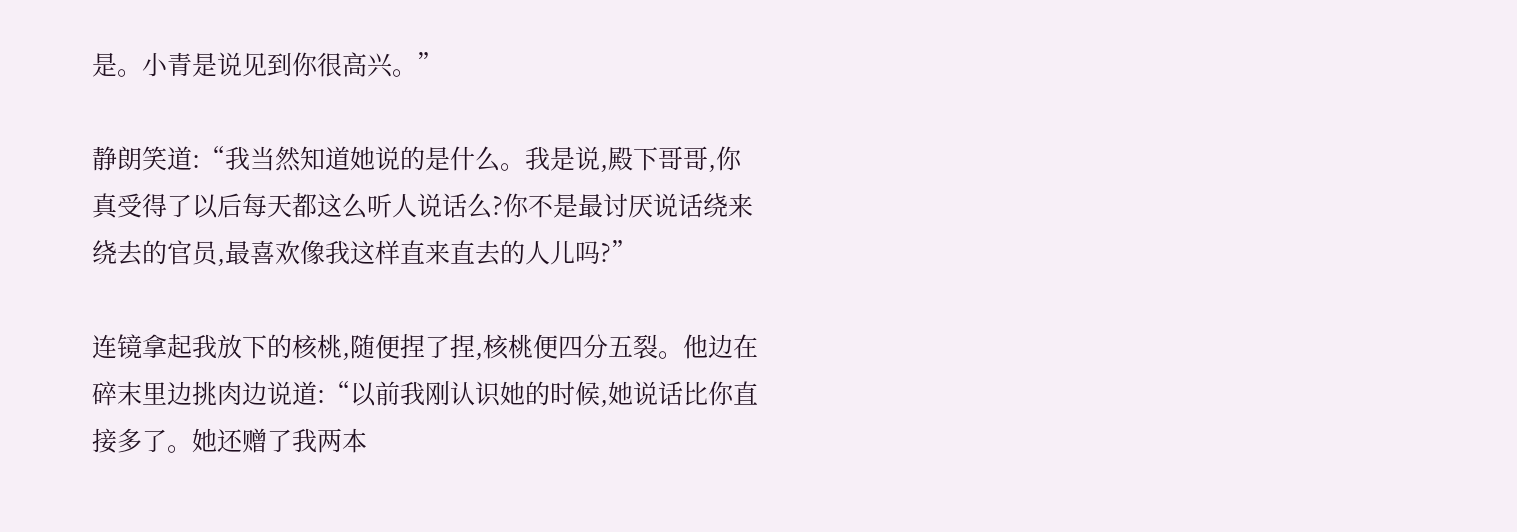是。小青是说见到你很高兴。”

静朗笑道:“我当然知道她说的是什么。我是说,殿下哥哥,你真受得了以后每天都这么听人说话么?你不是最讨厌说话绕来绕去的官员,最喜欢像我这样直来直去的人儿吗?”

连镜拿起我放下的核桃,随便捏了捏,核桃便四分五裂。他边在碎末里边挑肉边说道:“以前我刚认识她的时候,她说话比你直接多了。她还赠了我两本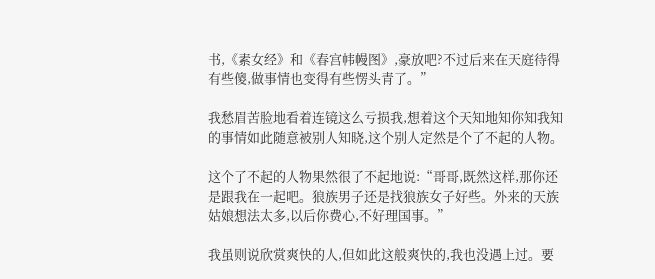书,《素女经》和《春宫帏幔图》,豪放吧?不过后来在天庭待得有些傻,做事情也变得有些愣头青了。”

我愁眉苦脸地看着连镜这么亏损我,想着这个天知地知你知我知的事情如此随意被别人知晓,这个别人定然是个了不起的人物。

这个了不起的人物果然很了不起地说:“哥哥,既然这样,那你还是跟我在一起吧。狼族男子还是找狼族女子好些。外来的天族姑娘想法太多,以后你费心,不好理国事。”

我虽则说欣赏爽快的人,但如此这般爽快的,我也没遇上过。要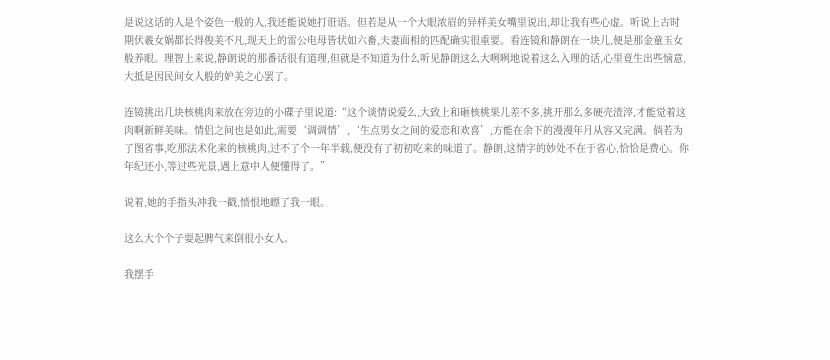是说这话的人是个姿色一般的人,我还能说她打诳语。但若是从一个大眼浓眉的异样美女嘴里说出,却让我有些心虚。听说上古时期伏羲女娲都长得俊美不凡,现天上的雷公电母皆状如六畜,夫妻面相的匹配确实很重要。看连镜和静朗在一块儿,便是那金童玉女般养眼。理智上来说,静朗说的那番话很有道理,但就是不知道为什么听见静朗这么大咧咧地说着这么入理的话,心里竟生出些恼意,大抵是因民间女人般的妒美之心罢了。

连镜挑出几块核桃肉来放在旁边的小碟子里说道:“这个谈情说爱么,大致上和砸核桃果儿差不多,挑开那么多硬壳渣滓,才能觉着这肉啊新鲜美味。情侣之间也是如此,需要‘调调情’,‘生点男女之间的爱恋和欢喜’,方能在余下的漫漫年月从容又完满。倘若为了图省事,吃那法术化来的核桃肉,过不了个一年半载,便没有了初初吃来的味道了。静朗,这情字的妙处不在于省心,恰恰是费心。你年纪还小,等过些光景,遇上意中人便懂得了。”

说着,她的手指头冲我一戳,愤恨地瞟了我一眼。

这么大个个子耍起脾气来倒很小女人。

我摆手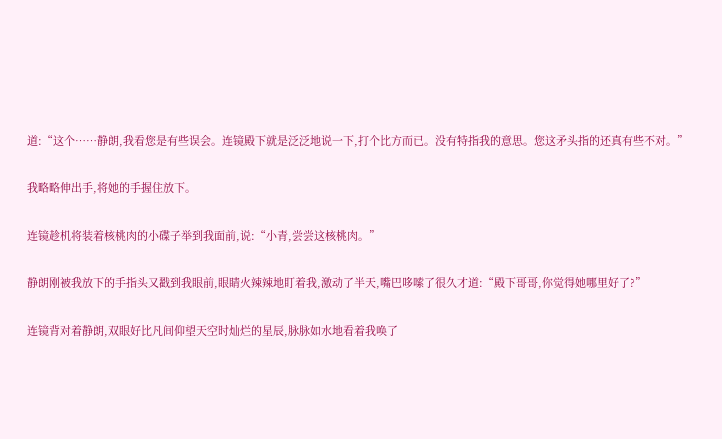道:“这个……静朗,我看您是有些误会。连镜殿下就是泛泛地说一下,打个比方而已。没有特指我的意思。您这矛头指的还真有些不对。”

我略略伸出手,将她的手握住放下。

连镜趁机将装着核桃肉的小碟子举到我面前,说:“小青,尝尝这核桃肉。”

静朗刚被我放下的手指头又戳到我眼前,眼睛火辣辣地盯着我,激动了半天,嘴巴哆嗦了很久才道:“殿下哥哥,你觉得她哪里好了?”

连镜背对着静朗,双眼好比凡间仰望天空时灿烂的星辰,脉脉如水地看着我唤了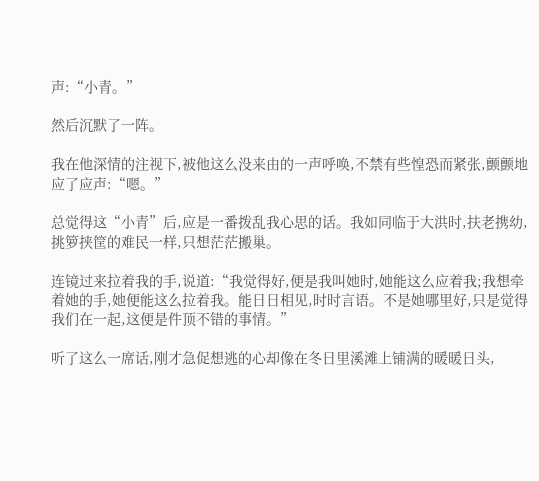声:“小青。”

然后沉默了一阵。

我在他深情的注视下,被他这么没来由的一声呼唤,不禁有些惶恐而紧张,颤颤地应了应声:“嗯。”

总觉得这“小青”后,应是一番拨乱我心思的话。我如同临于大洪时,扶老携幼,挑箩挟筐的难民一样,只想茫茫搬巢。

连镜过来拉着我的手,说道:“我觉得好,便是我叫她时,她能这么应着我;我想牵着她的手,她便能这么拉着我。能日日相见,时时言语。不是她哪里好,只是觉得我们在一起,这便是件顶不错的事情。”

听了这么一席话,刚才急促想逃的心却像在冬日里溪滩上铺满的暖暖日头,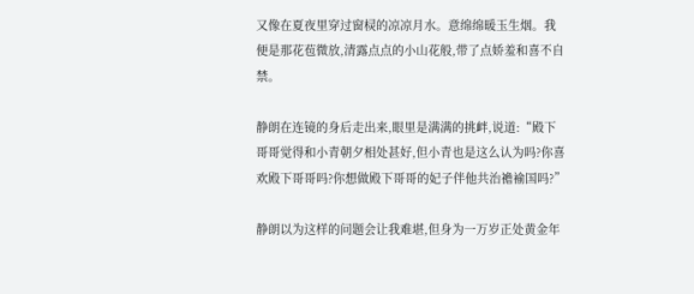又像在夏夜里穿过窗棂的凉凉月水。意绵绵暖玉生烟。我便是那花苞微放,清露点点的小山花般,带了点娇羞和喜不自禁。

静朗在连镜的身后走出来,眼里是满满的挑衅,说道:“殿下哥哥觉得和小青朝夕相处甚好,但小青也是这么认为吗?你喜欢殿下哥哥吗?你想做殿下哥哥的妃子伴他共治襜褕国吗?”

静朗以为这样的问题会让我难堪,但身为一万岁正处黄金年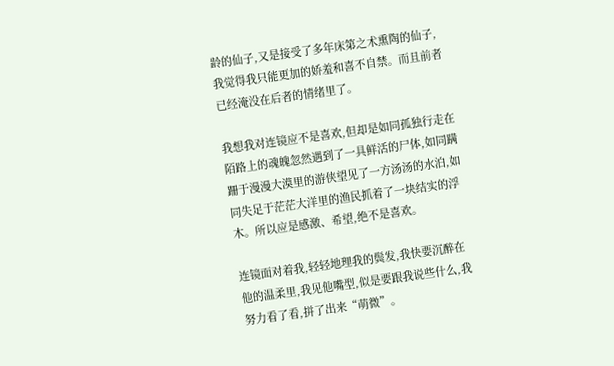龄的仙子,又是接受了多年床第之术熏陶的仙子,我觉得我只能更加的娇羞和喜不自禁。而且前者已经淹没在后者的情绪里了。

我想我对连镜应不是喜欢,但却是如同孤独行走在陌路上的魂魄忽然遇到了一具鲜活的尸体,如同蹒跚于漫漫大漠里的游侠望见了一方汤汤的水泊,如同失足于茫茫大洋里的渔民抓着了一块结实的浮木。所以应是感激、希望,绝不是喜欢。

连镜面对着我,轻轻地理我的鬓发,我快要沉醉在他的温柔里,我见他嘴型,似是要跟我说些什么,我努力看了看,拼了出来“萌微”。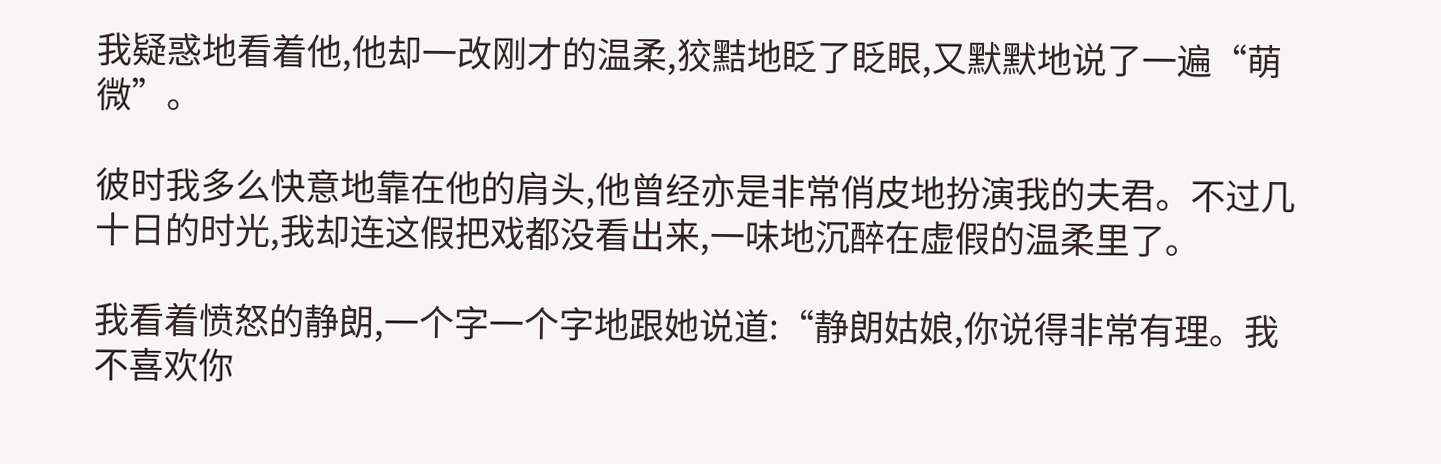我疑惑地看着他,他却一改刚才的温柔,狡黠地眨了眨眼,又默默地说了一遍“萌微”。

彼时我多么快意地靠在他的肩头,他曾经亦是非常俏皮地扮演我的夫君。不过几十日的时光,我却连这假把戏都没看出来,一味地沉醉在虚假的温柔里了。

我看着愤怒的静朗,一个字一个字地跟她说道:“静朗姑娘,你说得非常有理。我不喜欢你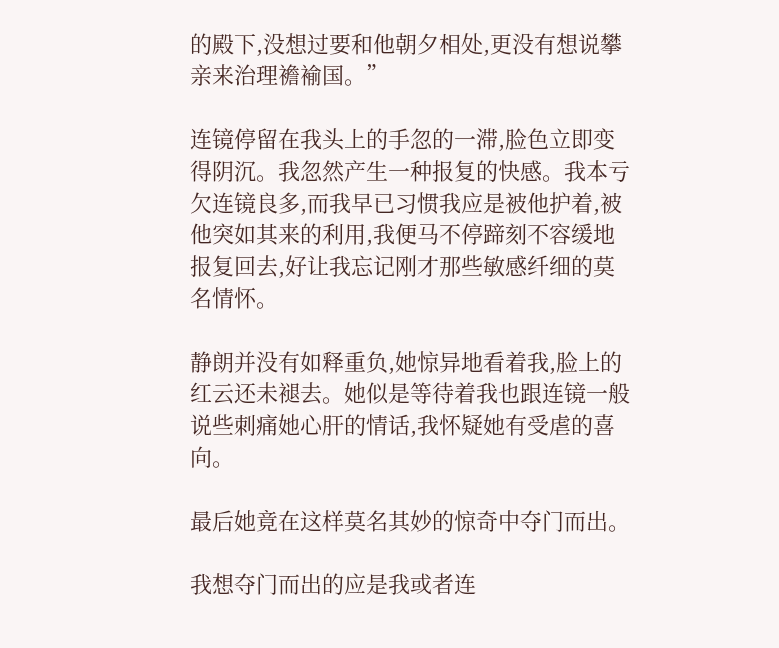的殿下,没想过要和他朝夕相处,更没有想说攀亲来治理襜褕国。”

连镜停留在我头上的手忽的一滞,脸色立即变得阴沉。我忽然产生一种报复的快感。我本亏欠连镜良多,而我早已习惯我应是被他护着,被他突如其来的利用,我便马不停蹄刻不容缓地报复回去,好让我忘记刚才那些敏感纤细的莫名情怀。

静朗并没有如释重负,她惊异地看着我,脸上的红云还未褪去。她似是等待着我也跟连镜一般说些刺痛她心肝的情话,我怀疑她有受虐的喜向。

最后她竟在这样莫名其妙的惊奇中夺门而出。

我想夺门而出的应是我或者连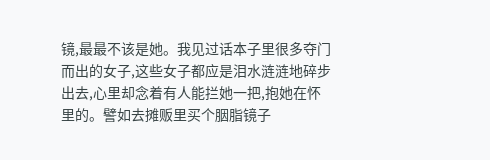镜,最最不该是她。我见过话本子里很多夺门而出的女子,这些女子都应是泪水涟涟地碎步出去,心里却念着有人能拦她一把,抱她在怀里的。譬如去摊贩里买个胭脂镜子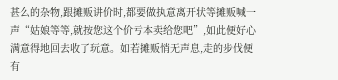甚么的杂物,跟摊贩讲价时,都要做执意离开状等摊贩喊一声“姑娘等等,就按您这个价亏本卖给您吧”,如此便好心满意得地回去收了玩意。如若摊贩悄无声息,走的步伐便有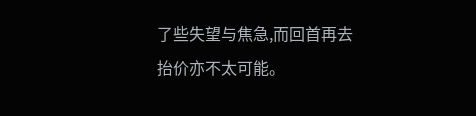了些失望与焦急,而回首再去抬价亦不太可能。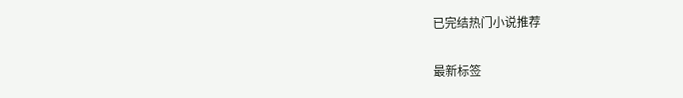已完结热门小说推荐

最新标签